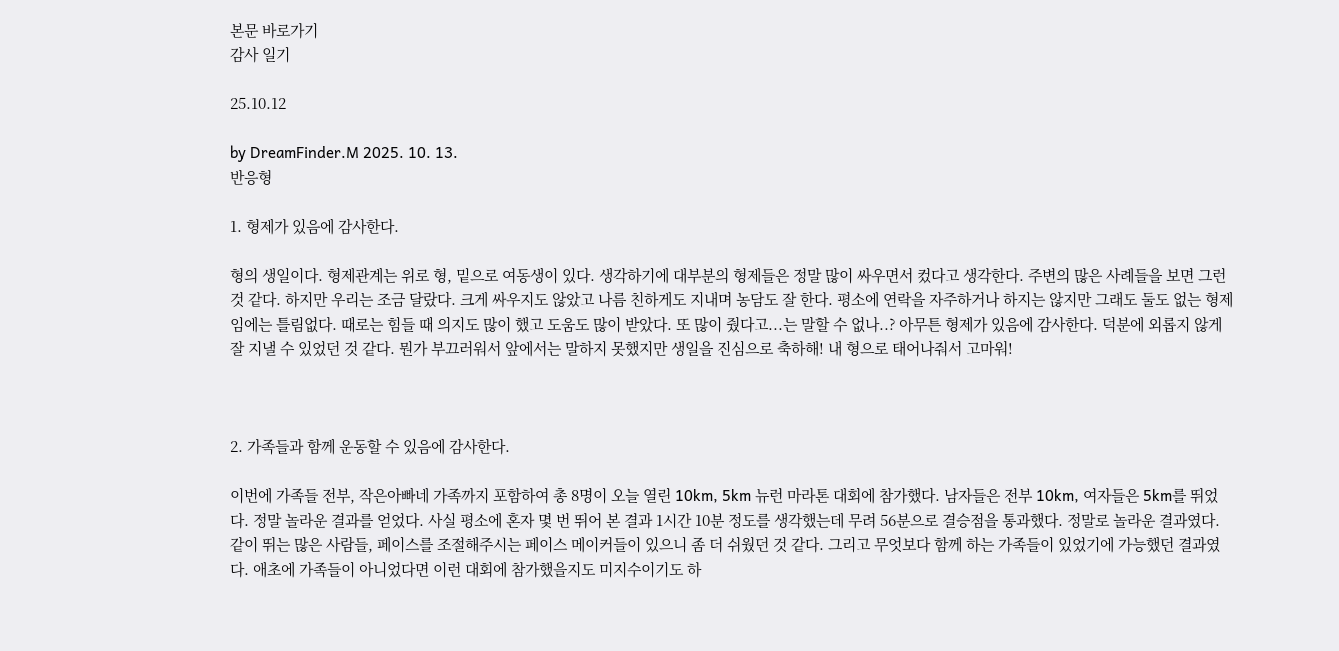본문 바로가기
감사 일기

25.10.12

by DreamFinder.M 2025. 10. 13.
반응형

1. 형제가 있음에 감사한다.

형의 생일이다. 형제관계는 위로 형, 밑으로 여동생이 있다. 생각하기에 대부분의 형제들은 정말 많이 싸우면서 컸다고 생각한다. 주변의 많은 사례들을 보면 그런 것 같다. 하지만 우리는 조금 달랐다. 크게 싸우지도 않았고 나름 친하게도 지내며 농담도 잘 한다. 평소에 연락을 자주하거나 하지는 않지만 그래도 둘도 없는 형제임에는 틀림없다. 때로는 힘들 때 의지도 많이 했고 도움도 많이 받았다. 또 많이 줬다고...는 말할 수 없나..? 아무튼 형제가 있음에 감사한다. 덕분에 외롭지 않게 잘 지낼 수 있었던 것 같다. 뭔가 부끄러워서 앞에서는 말하지 못했지만 생일을 진심으로 축하해! 내 형으로 태어나줘서 고마워!



2. 가족들과 함께 운동할 수 있음에 감사한다.

이번에 가족들 전부, 작은아빠네 가족까지 포함하여 총 8명이 오늘 열린 10km, 5km 뉴런 마라톤 대회에 참가했다. 남자들은 전부 10km, 여자들은 5km를 뛰었다. 정말 놀라운 결과를 얻었다. 사실 평소에 혼자 몇 번 뛰어 본 결과 1시간 10분 정도를 생각했는데 무려 56분으로 결승점을 통과했다. 정말로 놀라운 결과였다. 같이 뛰는 많은 사람들, 페이스를 조절해주시는 페이스 메이커들이 있으니 좀 더 쉬웠던 것 같다. 그리고 무엇보다 함께 하는 가족들이 있었기에 가능했던 결과였다. 애초에 가족들이 아니었다면 이런 대회에 참가했을지도 미지수이기도 하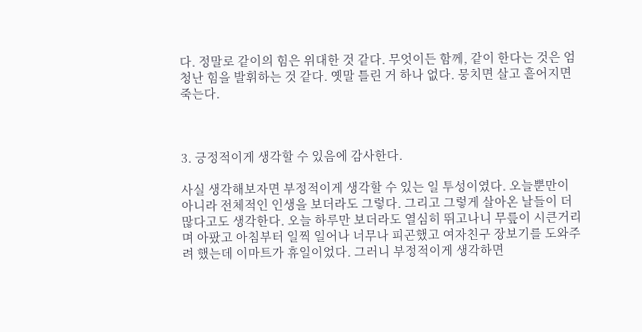다. 정말로 같이의 힘은 위대한 것 같다. 무엇이든 함께, 같이 한다는 것은 엄청난 힘을 발휘하는 것 같다. 옛말 틀린 거 하나 없다. 뭉치면 살고 흩어지면 죽는다.



3. 긍정적이게 생각할 수 있음에 감사한다.

사실 생각해보자면 부정적이게 생각할 수 있는 일 투성이였다. 오늘뿐만이 아니라 전체적인 인생을 보더라도 그렇다. 그리고 그렇게 살아온 날들이 더 많다고도 생각한다. 오늘 하루만 보더라도 열심히 뛰고나니 무릎이 시큰거리며 아팠고 아침부터 일찍 일어나 너무나 피곤했고 여자친구 장보기를 도와주려 했는데 이마트가 휴일이었다. 그러니 부정적이게 생각하면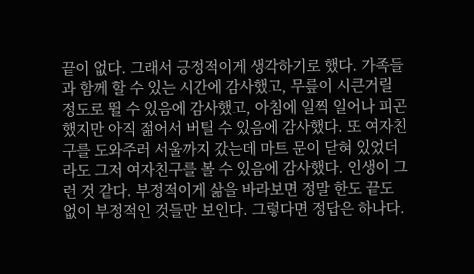끝이 없다. 그래서 긍정적이게 생각하기로 했다. 가족들과 함께 할 수 있는 시간에 감사했고, 무릎이 시큰거릴 정도로 뛸 수 있음에 감사했고, 아침에 일찍 일어나 피곤했지만 아직 젊어서 버틸 수 있음에 감사했다. 또 여자친구를 도와주러 서울까지 갔는데 마트 문이 닫혀 있었더라도 그저 여자친구를 볼 수 있음에 감사했다. 인생이 그런 것 같다. 부정적이게 삶을 바라보면 정말 한도 끝도 없이 부정적인 것들만 보인다. 그렇다면 정답은 하나다.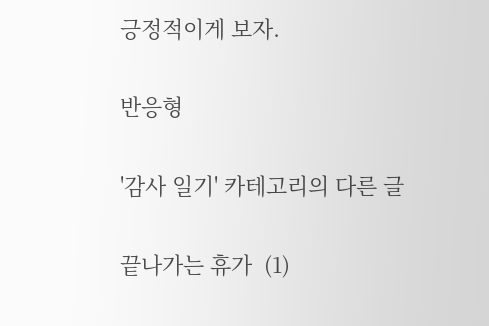긍정적이게 보자.

반응형

'감사 일기' 카테고리의 다른 글

끝나가는 휴가  (1)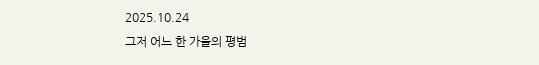2025.10.24
그저 어느 한 가을의 평범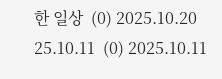한 일상  (0) 2025.10.20
25.10.11  (0) 2025.10.11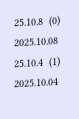25.10.8  (0) 2025.10.08
25.10.4  (1) 2025.10.04